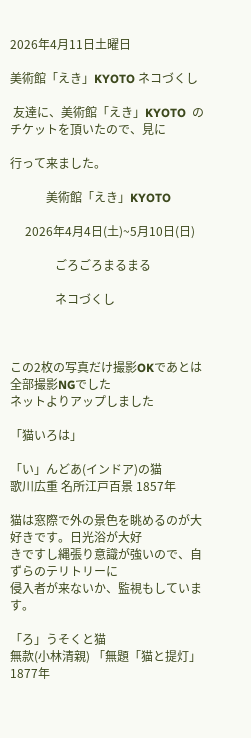2026年4月11日土曜日

美術館「えき」KYOTO ネコづくし

 友達に、美術館「えき」KYOTO  のチケットを頂いたので、見に

行って来ました。

            美術館「えき」KYOTO

     2026年4月4日(土)~5月10日(日)

               ごろごろまるまる

               ネコづくし



この2枚の写真だけ撮影OKであとは全部撮影NGでした
ネットよりアップしました

「猫いろは」

「い」んどあ(インドア)の猫
歌川広重 名所江戸百景 1857年

猫は窓際で外の景色を眺めるのが大好きです。日光浴が大好
きですし縄張り意識が強いので、自ずらのテリトリーに
侵入者が来ないか、監視もしています。

「ろ」うそくと猫
無款(小林清親) 「無題「猫と提灯」 1877年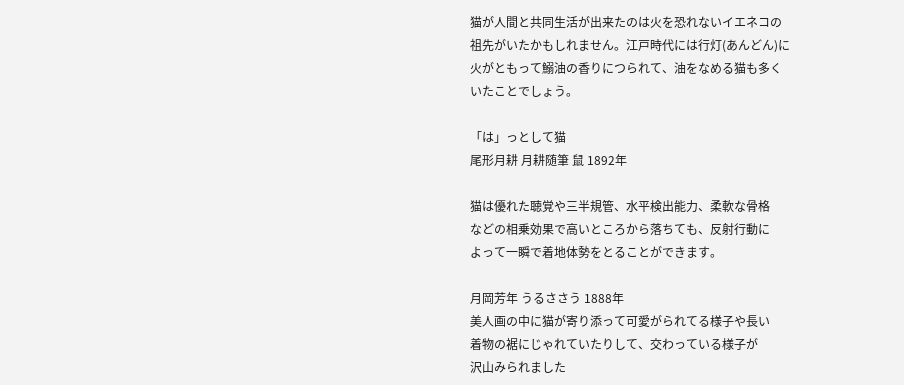猫が人間と共同生活が出来たのは火を恐れないイエネコの
祖先がいたかもしれません。江戸時代には行灯(あんどん)に
火がともって鰯油の香りにつられて、油をなめる猫も多く
いたことでしょう。

「は」っとして猫
尾形月耕 月耕随筆 鼠 1892年

猫は優れた聴覚や三半規管、水平検出能力、柔軟な骨格
などの相乗効果で高いところから落ちても、反射行動に
よって一瞬で着地体勢をとることができます。

月岡芳年 うるささう 1888年
美人画の中に猫が寄り添って可愛がられてる様子や長い
着物の裾にじゃれていたりして、交わっている様子が
沢山みられました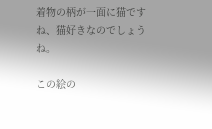着物の柄が一面に猫ですね、猫好きなのでしょうね。

この絵の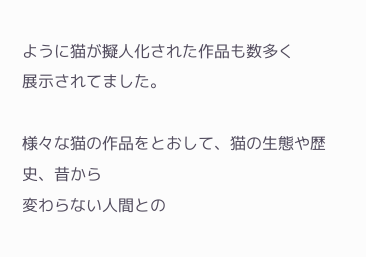ように猫が擬人化された作品も数多く
展示されてました。

様々な猫の作品をとおして、猫の生態や歴史、昔から
変わらない人間との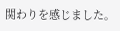関わりを感じました。